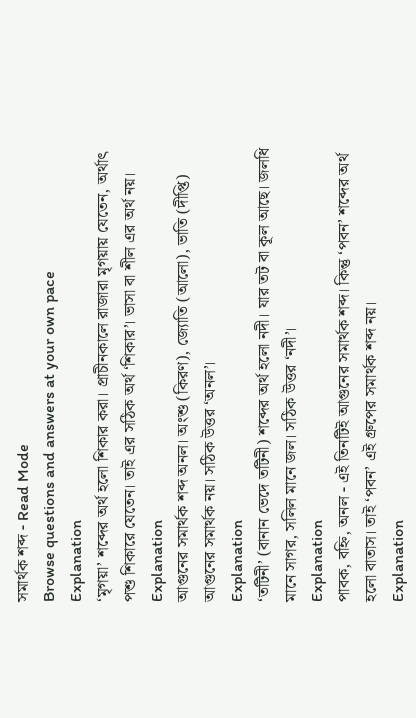সমার্থক শব্দ - Read Mode
Browse questions and answers at your own pace
Explanation
‘মৃগয়া’ শব্দের অর্থ হলো শিকার করা। প্রাচীনকালে রাজারা মৃগয়ায় যেতেন, অর্থাৎ পশু শিকারে যেতেন। তাই এর সঠিক অর্থ ‘শিকার’। ভাসা বা শীল এর অর্থ নয়।
Explanation
আগুনের সমার্থক শব্দ অনল। অংশু (কিরণ), জ্যোতি (আলো), ভাতি (দীপ্তি) আগুনের সমার্থক নয়। সঠিক উত্তর ‘অনল’।
Explanation
‘তটিনী’ (বানান ভেদে তটিনী) শব্দের অর্থ হলো নদী। যার তট বা কূল আছে। জলধি মানে সাগর, সলিল মানে জল। সঠিক উত্তর ‘নদী’।
Explanation
পাবক, বহ্নি, অনল - এই তিনটিই আগুনের সমার্থক শব্দ। কিন্তু ‘পবন’ শব্দের অর্থ হলো বাতাস। তাই ‘পবন’ এই গ্রুপের সমার্থক শব্দ নয়।
Explanation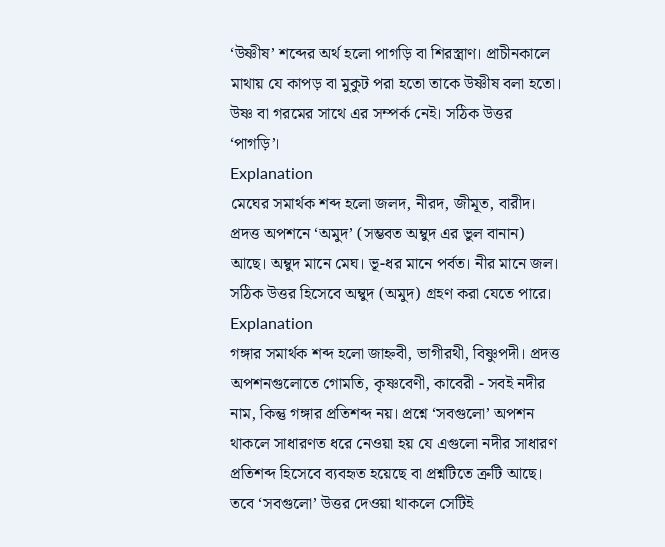‘উষ্ণীষ’ শব্দের অর্থ হলো পাগড়ি বা শিরস্ত্রাণ। প্রাচীনকালে মাথায় যে কাপড় বা মুকুট পরা হতো তাকে উষ্ণীষ বলা হতো। উষ্ণ বা গরমের সাথে এর সম্পর্ক নেই। সঠিক উত্তর ‘পাগড়ি’।
Explanation
মেঘের সমার্থক শব্দ হলো জলদ, নীরদ, জীমূত, বারীদ। প্রদত্ত অপশনে ‘অমুদ’ (সম্ভবত অম্বুদ এর ভুল বানান) আছে। অম্বুদ মানে মেঘ। ভূ-ধর মানে পর্বত। নীর মানে জল। সঠিক উত্তর হিসেবে অম্বুদ (অমুদ) গ্রহণ করা যেতে পারে।
Explanation
গঙ্গার সমার্থক শব্দ হলো জাহ্নবী, ভাগীরথী, বিষ্ণুপদী। প্রদত্ত অপশনগুলোতে গোমতি, কৃষ্ণবেণী, কাবেরী - সবই নদীর নাম, কিন্তু গঙ্গার প্রতিশব্দ নয়। প্রশ্নে ‘সবগুলো’ অপশন থাকলে সাধারণত ধরে নেওয়া হয় যে এগুলো নদীর সাধারণ প্রতিশব্দ হিসেবে ব্যবহৃত হয়েছে বা প্রশ্নটিতে ত্রুটি আছে। তবে ‘সবগুলো’ উত্তর দেওয়া থাকলে সেটিই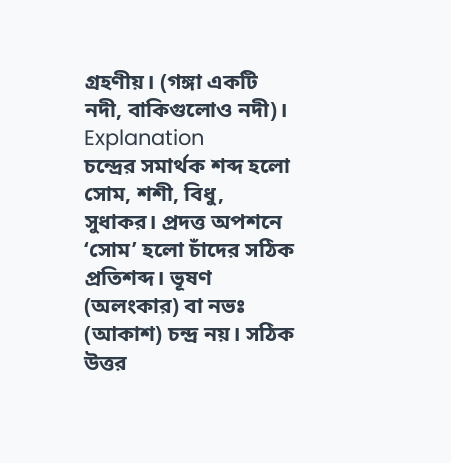গ্রহণীয়। (গঙ্গা একটি নদী, বাকিগুলোও নদী)।
Explanation
চন্দ্রের সমার্থক শব্দ হলো সোম, শশী, বিধু, সুধাকর। প্রদত্ত অপশনে ‘সোম’ হলো চাঁদের সঠিক প্রতিশব্দ। ভূষণ (অলংকার) বা নভঃ (আকাশ) চন্দ্র নয়। সঠিক উত্তর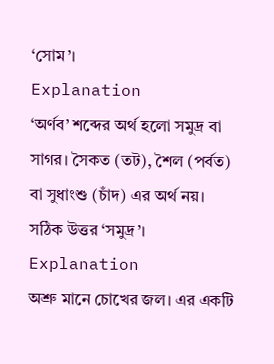‘সোম’।
Explanation
‘অর্ণব’ শব্দের অর্থ হলো সমুদ্র বা সাগর। সৈকত (তট), শৈল (পর্বত) বা সুধাংশু (চাঁদ) এর অর্থ নয়। সঠিক উত্তর ‘সমুদ্র’।
Explanation
অশ্রু মানে চোখের জল। এর একটি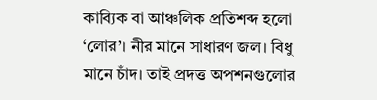কাব্যিক বা আঞ্চলিক প্রতিশব্দ হলো ‘লোর’। নীর মানে সাধারণ জল। বিধু মানে চাঁদ। তাই প্রদত্ত অপশনগুলোর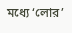মধ্যে ‘লোর’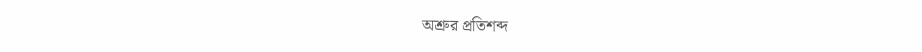অশ্রুর প্রতিশব্দ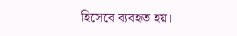হিসেবে ব্যবহৃত হয়।